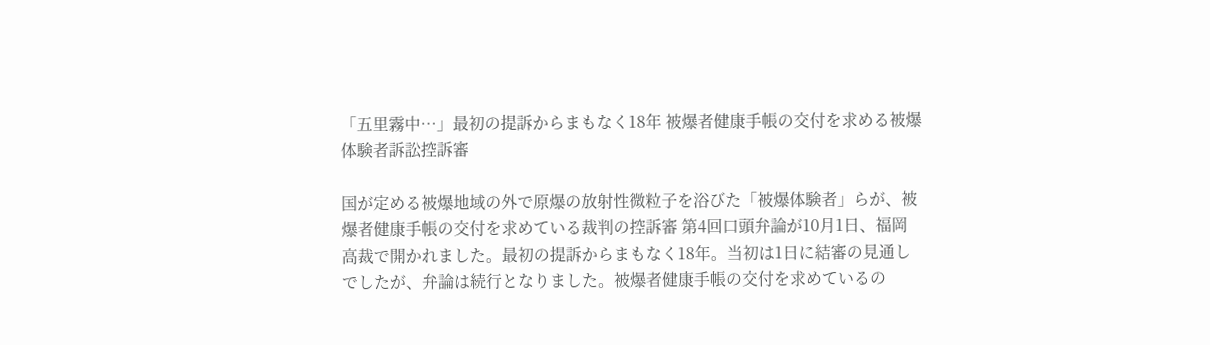「五里霧中…」最初の提訴からまもなく18年 被爆者健康手帳の交付を求める被爆体験者訴訟控訴審

国が定める被爆地域の外で原爆の放射性微粒子を浴びた「被爆体験者」らが、被爆者健康手帳の交付を求めている裁判の控訴審 第4回口頭弁論が10月1日、福岡高裁で開かれました。最初の提訴からまもなく18年。当初は1日に結審の見通しでしたが、弁論は続行となりました。被爆者健康手帳の交付を求めているの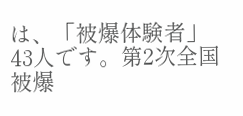は、「被爆体験者」43人です。第2次全国被爆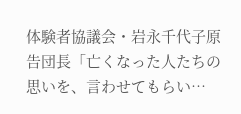体験者協議会・岩永千代子原告団長「亡くなった人たちの思いを、言わせてもらい…